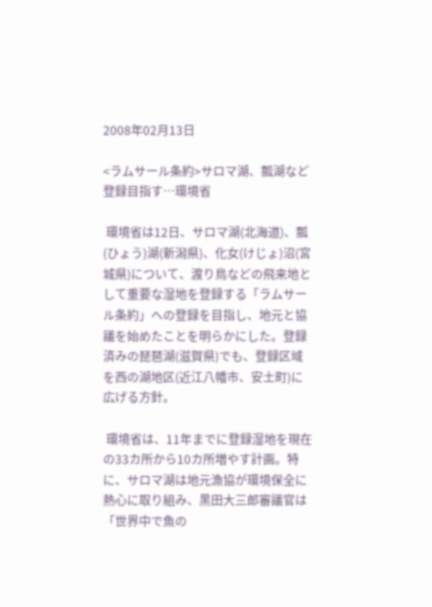2008年02月13日

<ラムサール条約>サロマ湖、瓢湖など登録目指す…環境省

 環境省は12日、サロマ湖(北海道)、瓢(ひょう)湖(新潟県)、化女(けじょ)沼(宮城県)について、渡り鳥などの飛来地として重要な湿地を登録する「ラムサール条約」への登録を目指し、地元と協議を始めたことを明らかにした。登録済みの琵琶湖(滋賀県)でも、登録区域を西の湖地区(近江八幡市、安土町)に広げる方針。

 環境省は、11年までに登録湿地を現在の33カ所から10カ所増やす計画。特に、サロマ湖は地元漁協が環境保全に熱心に取り組み、黒田大三郎審議官は「世界中で魚の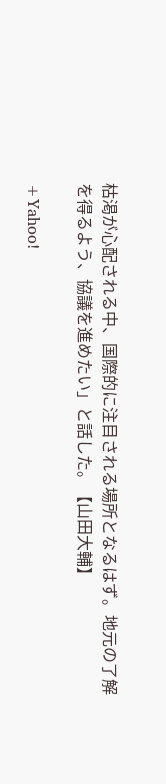枯渇が心配される中、国際的に注目される場所となるはず。地元の了解を得るよう、協議を進めたい」と話した。【山田大輔】

+Yahoo!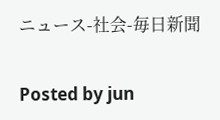ニュース-社会-毎日新聞

Posted by jun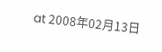at 2008年02月13日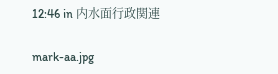12:46 in 内水面行政関連

mark-aa.jpg